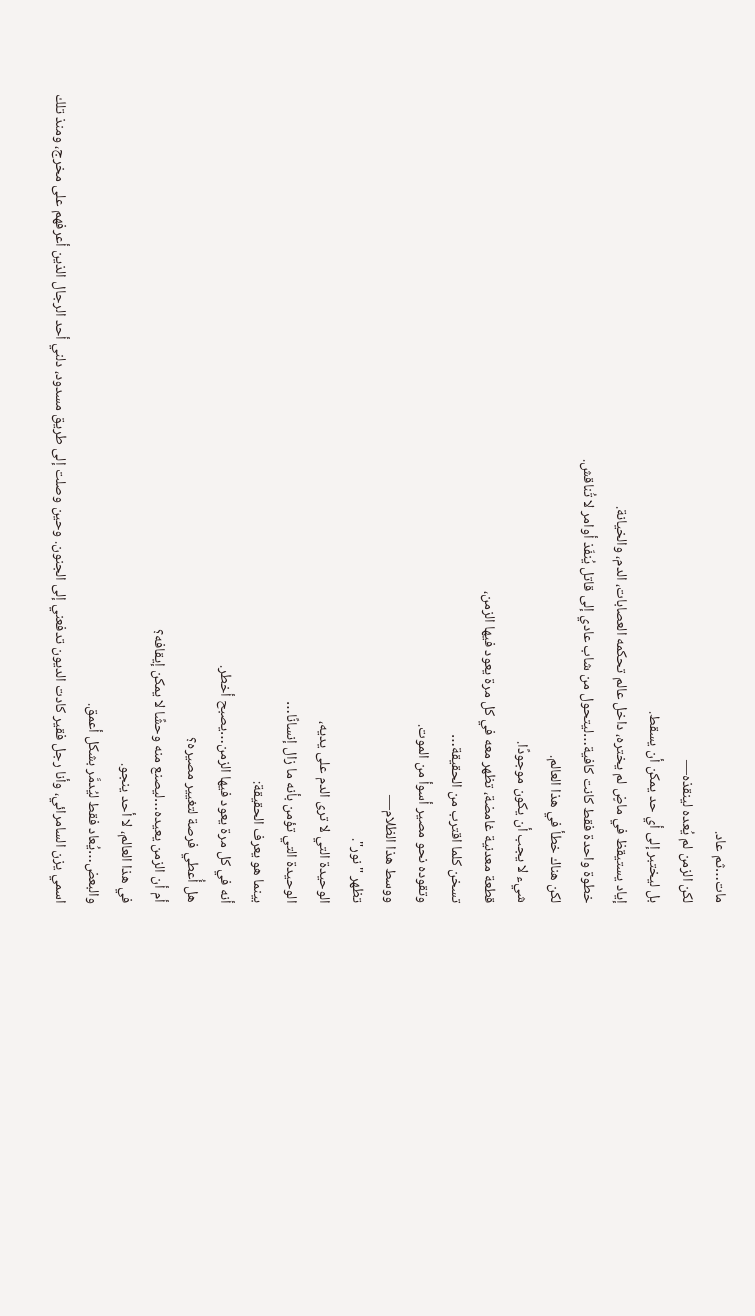مات…ثم عاد.
لكن الزمن لم يُعده لينقذه—
بل ليختبر إلى أي حد يمكن أن يسقط.
إياد يستيقظ في ماضٍ لم يختره، داخل عالم تحكمه العصابات، الدم، والخيانة.
خطوة واحدة فقط كانت كافية…ليتحول من شاب عادي إلى قاتل يُنفّذ أوامر لا تُناقش.
لكن هناك خطأ في هذا العالم.
شيء لا يجب أن يكون موجودًا.
قطعة معدنية غامضة، تظهر معه في كل مرة يعود فيها الزمن،
تسخن كلما اقترب من الحقيقة…
وتقوده نحو مصير أسوأ من الموت.
ووسط هذا الظلام—
تظهر "نور".
الوحيدة التي لا ترى الدم على يديه،
الوحيدة التي تؤمن بأنه ما زال إنسانًا…
بينما هو يعرف الحقيقة:
أنه في كل مرة يعود فيها الزمن…يصبح أخطر.
هل أُعطي فرصة لتغيير مصيره؟
أم أن الزمن يعيده…ليصنع منه وحشًا لا يمكن إيقافه؟
في هذا العالم، لا أحد ينجو.
والبعض…يُعاد فقط ليُدمَّر بشكل أعمق.
اسمي يزن السامرائي، وأنا رجل فقير كادت الديون تدفعني إلى الجنون. وحين وصلت إلى طريق مسدود، دلني أحد الرجال الذين أعرفهم على مخرج، ومنذ تلك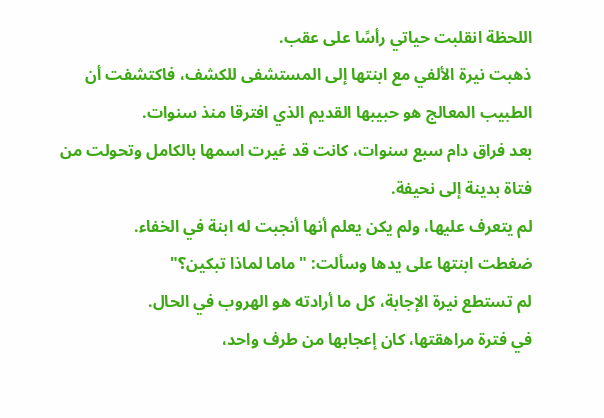اللحظة انقلبت حياتي رأسًا على عقب.
ذهبت نيرة الألفي مع ابنتها إلى المستشفى للكشف، فاكتشفت أن الطبيب المعالج هو حبيبها القديم الذي افترقا منذ سنوات.
بعد فراق دام سبع سنوات، كانت قد غيرت اسمها بالكامل وتحولت من فتاة بدينة إلى نحيفة.
لم يتعرف عليها، ولم يكن يعلم أنها أنجبت له ابنة في الخفاء.
ضغطت ابنتها على يدها وسألت: "ماما لماذا تبكين؟"
لم تستطع نيرة الإجابة، كل ما أرادته هو الهروب في الحال.
في فترة مراهقتها، كان إعجابها من طرف واحد،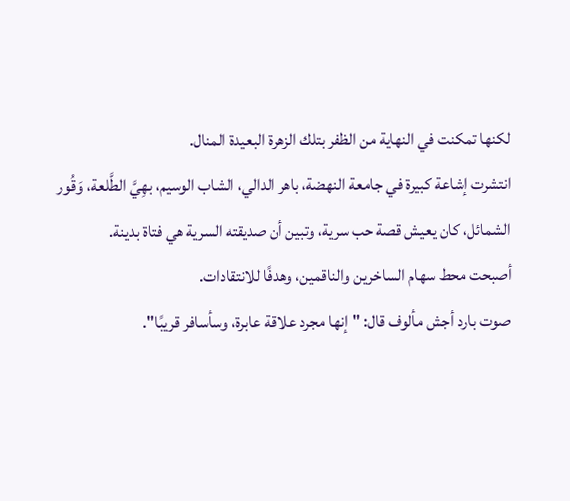لكنها تمكنت في النهاية من الظفر بتلك الزهرة البعيدة المنال.
انتشرت إشاعة كبيرة في جامعة النهضة، باهر الدالي، الشاب الوسيم، بهِيَّ الطَّلعة، وَقُور الشمائل، كان يعيش قصة حب سرية، وتبين أن صديقته السرية هي فتاة بدينة.
أصبحت محط سهام الساخرين والناقمين، وهدفًا للانتقادات.
صوت بارد أجش مألوف قال: "إنها مجرد علاقة عابرة، وسأسافر قريبًا".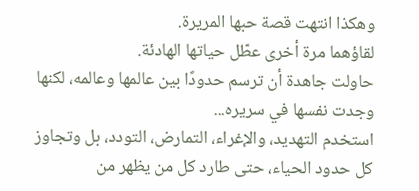وهكذا انتهت قصة حبها المريرة.
لقاؤهما مرة أخرى عطّل حياتها الهادئة.
حاولت جاهدة أن ترسم حدودًا بين عالمها وعالمه، لكنها وجدت نفسها في سريره...
استخدم التهديد، والإغراء، التمارض، التودد، بل وتجاوز كل حدود الحياء، حتى طارد كل من يظهر من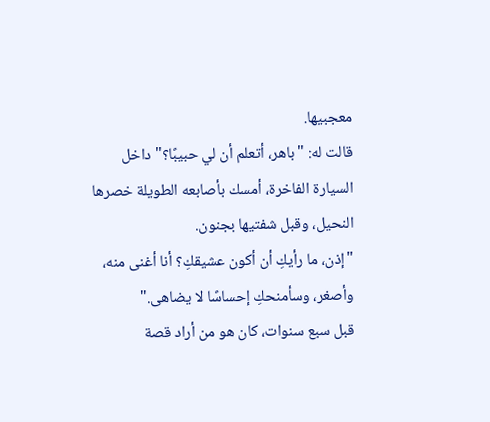معجبيها.
قالت له: "باهر، أتعلم أن لي حبيبًا؟" داخل السيارة الفاخرة، أمسك بأصابعه الطويلة خصرها النحيل، وقبل شفتيها بجنون.
"إذن، ما رأيكِ أن أكون عشيقكِ؟ أنا أغنى منه، وأصغر، وسأمنحكِ إحساسًا لا يضاهى."
قبل سبع سنوات، كان هو من أراد قصة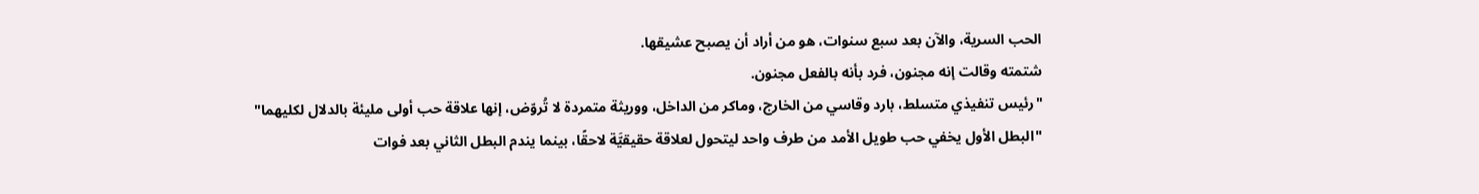الحب السرية، والآن بعد سبع سنوات، هو من أراد أن يصبح عشيقها.
شتمته وقالت إنه مجنون، فرد بأنه بالفعل مجنون.
"رئيس تنفيذي متسلط، بارد وقاسي من الخارج، وماكر من الداخل، ووريثة متمردة لا تُروّض، إنها علاقة حب أولى مليئة بالدلال لكليهما"
"البطل الأول يخفي حب طويل الأمد من طرف واحد ليتحول لعلاقة حقيقيَّة لاحقًا، بينما يندم البطل الثاني بعد فوات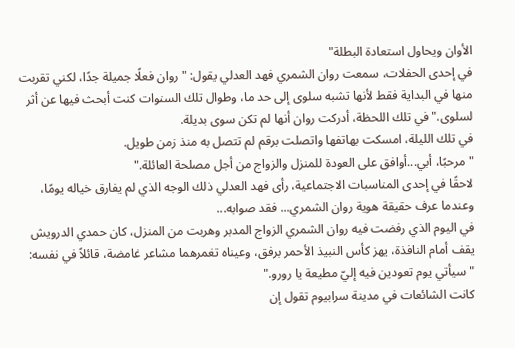الأوان ويحاول استعادة البطلة"
في إحدى الحفلات، سمعت روان الشمري فهد العدلي يقول: "روان فعلًا جميلة جدًا، لكني تقربت منها في البداية فقط لأنها تشبه سلوى إلى حد ما، وطوال تلك السنوات كنت أبحث فيها عن أثر لسلوى." في تلك اللحظة، أدركت روان أنها لم تكن سوى بديلة.
في تلك الليلة، امسكت بهاتفها واتصلت برقم لم تتصل به منذ زمن طويل.
"مرحبًا، أبي...أوافق على العودة للمنزل والزواج من أجل مصلحة العائلة."
لاحقًا في إحدى المناسبات الاجتماعية، رأى فهد العدلي ذلك الوجه الذي لم يفارق خياله يومًا، وعندما عرف حقيقة هوية روان الشمري... فقد صوابه...
في اليوم الذي رفضت فيه روان الشمري الزواج المدبر وهربت من المنزل، كان حمدي الدرويش يقف أمام النافذة، يهز كأس النبيذ الأحمر برفق، وعيناه تغمرهما مشاعر غامضة، قائلاً في نفسه: "سيأتي يوم تعودين فيه إليّ مطيعة يا رورو."
كانت الشائعات في مدينة سرابيوم تقول إن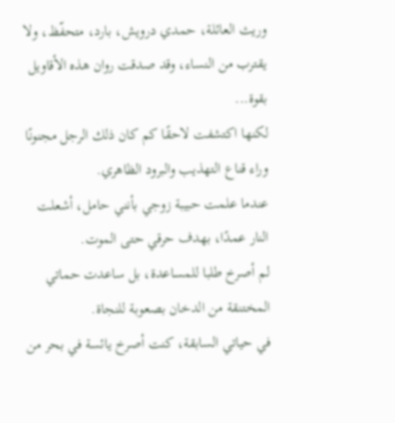وريث العائلة، حمدي درويش، بارد، متحفّظ، ولا يقترب من النساء، وقد صدقت روان هذه الأقاويل بقوة...
لكنها اكتشفت لاحقًا كم كان ذلك الرجل مجنونًا وراء قناع التهذيب والبرود الظاهري.
عندما علمت حبيبة زوجي بأنني حامل، أشعلت النار عمدًا، بهدف حرقي حتى الموت.
لم أصرخ طلبا للمساعدة، بل ساعدت حماتي المختنقة من الدخان بصعوبة للنجاة.
في حياتي السابقة، كنت أصرخ يائسة في بحر من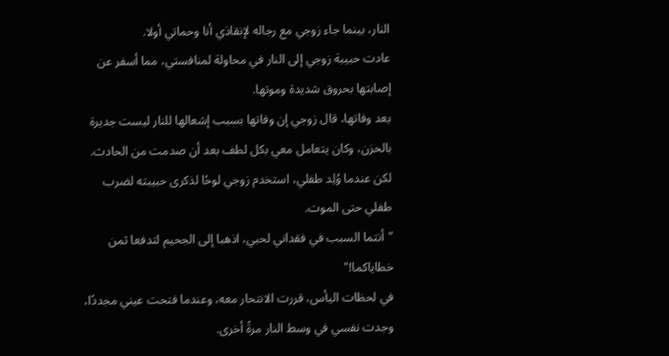النار، بينما جاء زوجي مع رجاله لإنقاذي أنا وحماتي أولا.
عادت حبيبة زوجي إلى النار في محاولة لمنافستي، مما أسفر عن إصابتها بحروق شديدة وموتها.
بعد وفاتها، قال زوجي إن وفاتها بسبب إشعالها للنار ليست جديرة بالحزن، وكان يتعامل معي بكل لطف بعد أن صدمت من الحادث.
لكن عندما وُلِد طفلي، استخدم زوجي لوحًا لذكرى حبيبته لضرب طفلي حتى الموت.
"أنتما السبب في فقداني لحبي، اذهبا إلى الجحيم لتدفعا ثمن خطاياكما!"
في لحظات اليأس، قررت الانتحار معه، وعندما فتحت عيني مجددًا، وجدت نفسي في وسط النار مرةً أخرى.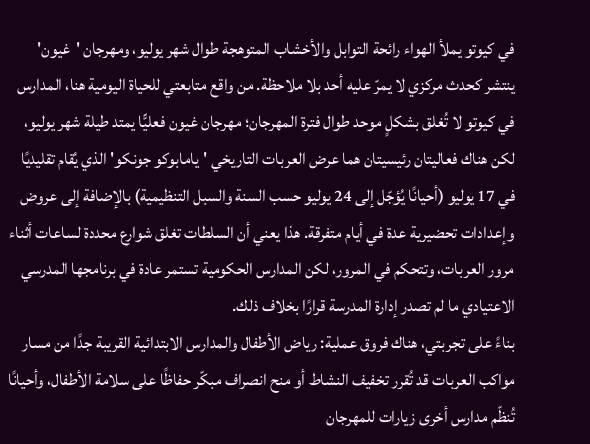في كيوتو يملأ الهواء رائحة التوابل والأخشاب المتوهجة طوال شهر يوليو، ومهرجان 'غيون' ينتشر كحدث مركزي لا يمرّ عليه أحد بلا ملاحظة. من واقع متابعتي للحياة اليومية هنا، المدارس في كيوتو لا تُغلق بشكلٍ موحد طوال فترة المهرجان؛ مهرجان غيون فعليًّا يمتد طيلة شهر يوليو، لكن هناك فعاليتان رئيسيتان هما عرض العربات التاريخي 'يامابوكو جونكو' الذي يُقام تقليديًا في 17 يوليو (أحيانًا يُؤجّل إلى 24 يوليو حسب السنة والسبل التنظيمية) بالإضافة إلى عروض وإعدادات تحضيرية عدة في أيام متفرقة. هذا يعني أن السلطات تغلق شوارع محددة لساعات أثناء مرور العربات، وتتحكم في المرور، لكن المدارس الحكومية تستمر عادة في برنامجها المدرسي الاعتيادي ما لم تصدر إدارة المدرسة قرارًا بخلاف ذلك.
بناءً على تجربتي، هناك فروق عملية: رياض الأطفال والمدارس الابتدائية القريبة جدًا من مسار مواكب العربات قد تُقرر تخفيف النشاط أو منح انصراف مبكّر حفاظًا على سلامة الأطفال، وأحيانًا تُنظّم مدارس أخرى زيارات للمهرجان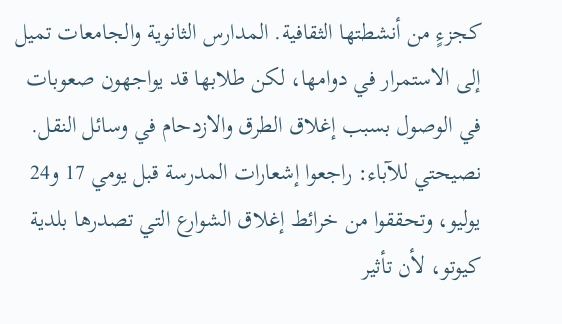كجزءٍ من أنشطتها الثقافية. المدارس الثانوية والجامعات تميل إلى الاستمرار في دوامها، لكن طلابها قد يواجهون صعوبات في الوصول بسبب إغلاق الطرق والازدحام في وسائل النقل. نصيحتي للآباء: راجعوا إشعارات المدرسة قبل يومي 17 و24 يوليو، وتحققوا من خرائط إغلاق الشوارع التي تصدرها بلدية كيوتو، لأن تأثير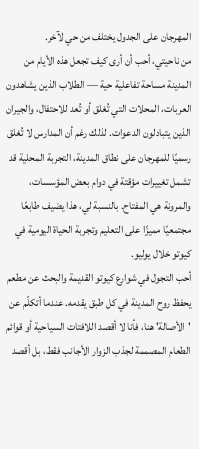المهرجان على الجدول يختلف من حي لآخر.
من ناحيتي، أحب أن أرى كيف تجعل هذه الأيام من المدينة مساحة تفاعلية حية — الطلاب الذين يشاهدون العربات، المحلات التي تُغلق أو تُعد للاحتفال، والجيران الذين يتبادلون الدعوات. لذلك رغم أن المدارس لا تُغلق رسميًا للمهرجان على نطاق المدينة، التجربة المحلية قد تشمل تغييرات مؤقتة في دوام بعض المؤسسات، والمرونة هي المفتاح. بالنسبة لي، هذا يضيف طابعًا مجتمعيًا مميزًا على التعليم وتجربة الحياة اليومية في كيوتو خلال يوليو.
أحب التجول في شوارع كيوتو القديمة والبحث عن مطعم يحفظ روح المدينة في كل طبق يقدمه. عندما أتكلّم عن 'الأصالة' هنا، فأنا لا أقصد اللافتات السياحية أو قوائم الطعام المصممة لجذب الزوار الأجانب فقط، بل أقصد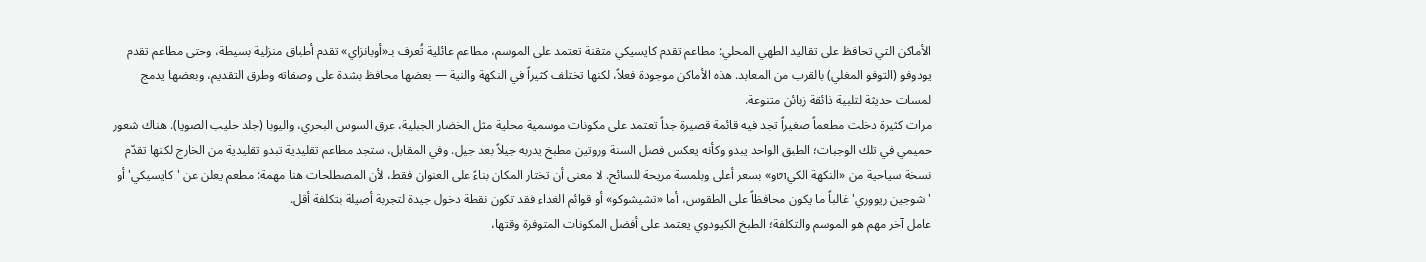الأماكن التي تحافظ على تقاليد الطهي المحلي: مطاعم تقدم كايسيكي متقنة تعتمد على الموسم، مطاعم عائلية تُعرف بـ«أوبانزاي» تقدم أطباق منزلية بسيطة، وحتى مطاعم تقدم يودوفو (التوفو المغلي) بالقرب من المعابد. هذه الأماكن موجودة فعلاً، لكنها تختلف كثيراً في النكهة والنية — بعضها محافظ بشدة على وصفاته وطرق التقديم، وبعضها يدمج لمسات حديثة لتلبية ذائقة زبائن متنوعة.
مرات كثيرة دخلت مطعماً صغيراً تجد فيه قائمة قصيرة جداً تعتمد على مكونات موسمية محلية مثل الخضار الجبلية، عرق السوس البحري، واليوبا (جلد حليب الصويا). هناك شعور حميمي في تلك الوجبات؛ الطبق الواحد يبدو وكأنه يعكس فصل السنة وروتين مطبخ يدربه جيلاً بعد جيل. وفي المقابل، ستجد مطاعم تقليدية تبدو تقليدية من الخارج لكنها تقدّم نسخة سياحية من «النكهة الكيוטو» بسعر أعلى وبلمسة مريحة للسائح. لا معنى أن تختار المكان بناءً على العنوان فقط، لأن المصطلحات هنا مهمة: مطعم يعلن عن 'كايسيكي' أو 'شوجين ريووري' غالباً ما يكون محافظاً على الطقوس، أما «تشيشوكو» أو قوائم الغداء فقد تكون نقطة دخول جيدة لتجربة أصيلة بتكلفة أقل.
عامل آخر مهم هو الموسم والتكلفة؛ الطبخ الكيودوي يعتمد على أفضل المكونات المتوفرة وقتها،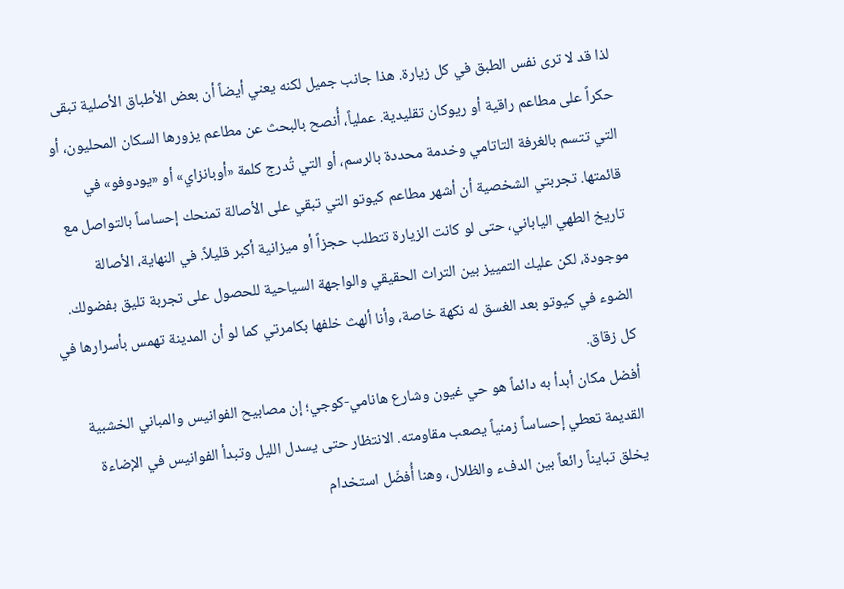لذا قد لا ترى نفس الطبق في كل زيارة. هذا جانب جميل لكنه يعني أيضاً أن بعض الأطباق الأصلية تبقى حكراً على مطاعم راقية أو ريوكان تقليدية. عملياً، أُنصح بالبحث عن مطاعم يزورها السكان المحليون، أو التي تتسم بالغرفة التاتامي وخدمة محددة بالرسم، أو التي تُدرج كلمة «أوبانزاي» أو «يودوفو» في قائمتها. تجربتي الشخصية أن أشهر مطاعم كيوتو التي تبقي على الأصالة تمنحك إحساساً بالتواصل مع تاريخ الطهي الياباني، حتى لو كانت الزيارة تتطلب حجزاً أو ميزانية أكبر قليلاً. في النهاية، الأصالة موجودة، لكن عليك التمييز بين التراث الحقيقي والواجهة السياحية للحصول على تجربة تليق بفضولك.
الضوء في كيوتو بعد الغسق له نكهة خاصة، وأنا ألهث خلفها بكامرتي كما لو أن المدينة تهمس بأسرارها في كل زقاق.
أفضل مكان أبدأ به دائماً هو حي غيون وشارع هانامي-كوجي؛ إن مصابيح الفوانيس والمباني الخشبية القديمة تعطي إحساساً زمنياً يصعب مقاومته. الانتظار حتى يسدل الليل وتبدأ الفوانيس في الإضاءة يخلق تبايناً رائعاً بين الدفء والظلال، وهنا أُفضّل استخدام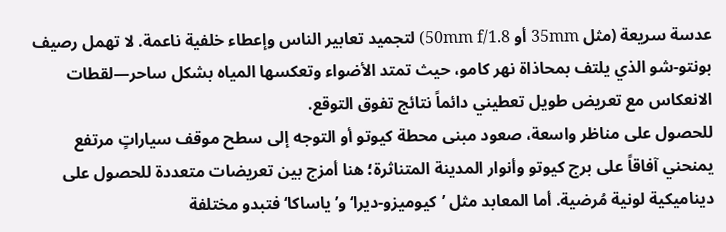عدسة سريعة (مثل 35mm أو 50mm f/1.8) لتجميد تعابير الناس وإعطاء خلفية ناعمة. لا تهمل رصيف بونتو-شو الذي يلتف بمحاذاة نهر كامو، حيث تمتد الأضواء وتعكسها المياه بشكل ساحر—لقطات الانعكاس مع تعريض طويل تعطيني دائماً نتائج تفوق التوقع.
للحصول على مناظر واسعة، صعود مبنى محطة كيوتو أو التوجه إلى سطح موقف سياراتٍ مرتفع يمنحني آفاقاً على برج كيوتو وأنوار المدينة المتناثرة؛ هنا أمزج بين تعريضات متعددة للحصول على ديناميكية لونية مُرضية. أما المعابد مثل ’كيوميزو-ديرا‘ و’ياساكا‘ فتبدو مختلفة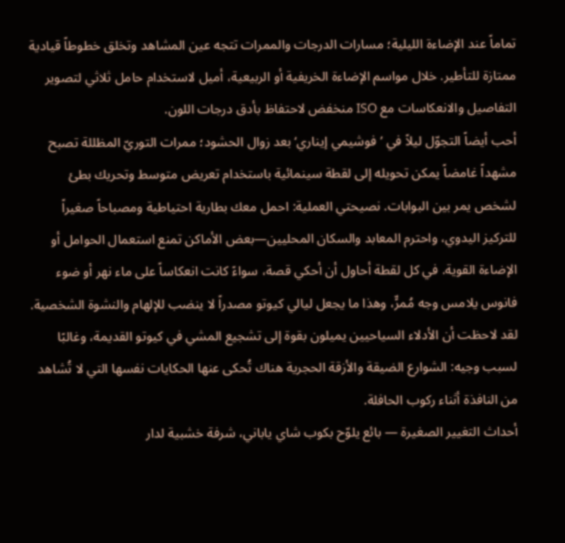تماماً عند الإضاءة الليلية؛ مسارات الدرجات والممرات تتجه عين المشاهد وتخلق خطوطاً قيادية ممتازة للتأطير. خلال مواسم الإضاءة الخريفية أو الربيعية، أميل لاستخدام حامل ثلاثي لتصوير التفاصيل والانعكاسات مع ISO منخفض لاحتفاظ بأدق درجات اللون.
أحب أيضاً التجوّل ليلاً في ’فوشيمي إيناري‘ بعد زوال الحشود؛ ممرات التوريّ المظللة تصبح مشهداً غامضاً يمكن تحويله إلى لقطة سينمائية باستخدام تعريض متوسط وتحريك بطئ لشخص يمر بين البوابات. نصيحتي العملية: احمل معك بطارية احتياطية ومصباحاً صغيراً للتركيز اليدوي، واحترم المعابد والسكان المحليين—بعض الأماكن تمنع استعمال الحوامل أو الإضاءة القوية. في كل لقطة أحاول أن أحكي قصة، سواءً كانت انعكاساً على ماء نهر أو ضوء فانوس يلامس وجه مُمرٍّ، وهذا ما يجعل ليالي كيوتو مصدراً لا ينضب للإلهام والنشوة الشخصية.
لقد لاحظت أن الأدلاء السياحيين يميلون بقوة إلى تشجيع المشي في كيوتو القديمة، وغالبًا لسبب وجيه: الشوارع الضيقة والأزقة الحجرية هناك تُحكى عنها الحكايات نفسها التي لا تُشاهد من النافذة أثناء ركوب الحافلة.
أحداث التغيير الصغيرة — بائع يلوّح بكوب شاي ياباني، شرفة خشبية لدار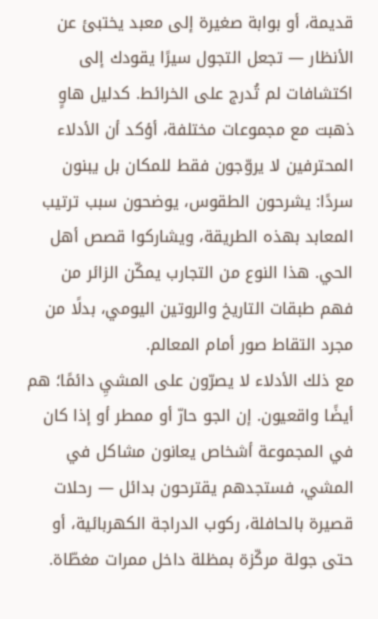قديمة، أو بوابة صغيرة إلى معبد يختبئ عن الأنظار — تجعل التجول سيرًا يقودك إلى اكتشافات لم تُدرج على الخرائط. كدليل هاوٍ ذهبت مع مجموعات مختلفة، أؤكد أن الأدلاء المحترفين لا يروّجون فقط للمكان بل يبنون سردًا: يشرحون الطقوس، يوضحون سبب ترتيب المعابد بهذه الطريقة، ويشاركوا قصص أهل الحي. هذا النوع من التجارب يمكّن الزائر من فهم طبقات التاريخ والروتين اليومي، بدلًا من مجرد التقاط صور أمام المعالم.
مع ذلك الأدلاء لا يصرّون على المشيِ دائمًا؛ هم أيضًا واقعيون. إن الجو حارّ أو ممطر أو إذا كان في المجموعة أشخاص يعانون مشاكل في المشي، فستجدهم يقترحون بدائل — رحلات قصيرة بالحافلة، ركوب الدراجة الكهربائية، أو حتى جولة مركّزة بمظلة داخل ممرات مغطّاة.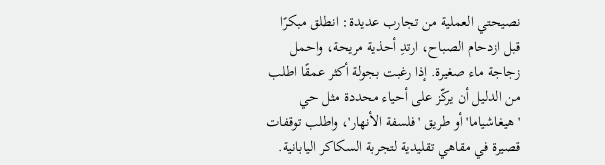نصيحتي العملية من تجارب عديدة: انطلق مبكرًا قبل ازدحام الصباح، ارتدِ أحذية مريحة، واحمل زجاجة ماء صغيرة. إذا رغبت بجولة أكثر عمقًا اطلب من الدليل أن يركّز على أحياء محددة مثل حي 'هيغاشياما' أو طريق 'فلسفة الأنهار'، واطلب توقفات قصيرة في مقاهي تقليدية لتجربة السكاكر اليابانية.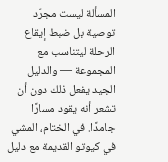المسألة ليست مجرّد توصية بل ضبط إيقاع الرحلة ليتناسب مع المجموعة — والدليل الجيد يفعل ذلك دون أن تشعر أنه يقود مسارًا جامدًا. في الختام، المشي في كيوتو القديمة مع دليل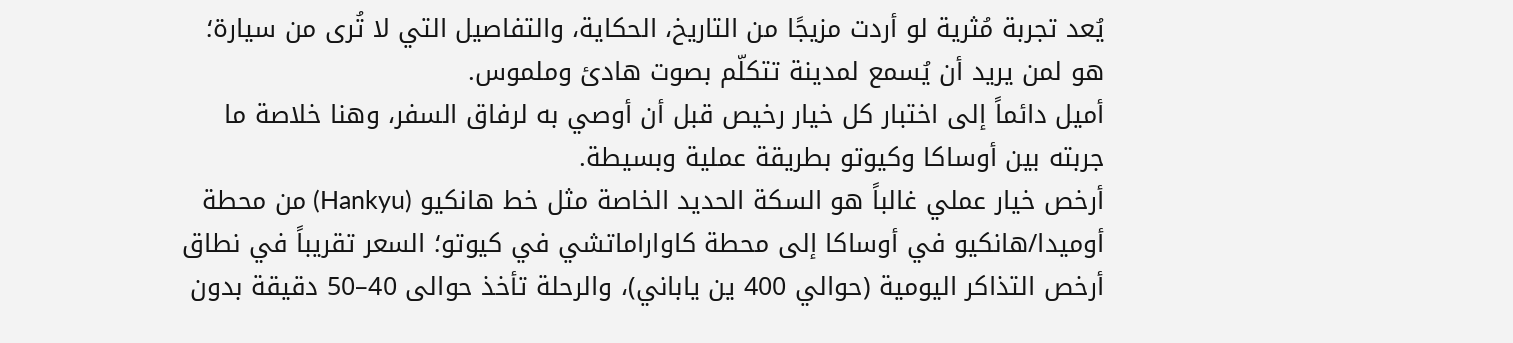يُعد تجربة مُثرية لو أردت مزيجًا من التاريخ، الحكاية، والتفاصيل التي لا تُرى من سيارة؛ هو لمن يريد أن يُسمع لمدينة تتكلّم بصوت هادئ وملموس.
أميل دائماً إلى اختبار كل خيار رخيص قبل أن أوصي به لرفاق السفر، وهنا خلاصة ما جربته بين أوساكا وكيوتو بطريقة عملية وبسيطة.
أرخص خيار عملي غالباً هو السكة الحديد الخاصة مثل خط هانكيو (Hankyu) من محطة أوميدا/هانكيو في أوساكا إلى محطة كاواراماتشي في كيوتو؛ السعر تقريباً في نطاق أرخص التذاكر اليومية (حوالي 400 ين ياباني)، والرحلة تأخذ حوالى 40–50 دقيقة بدون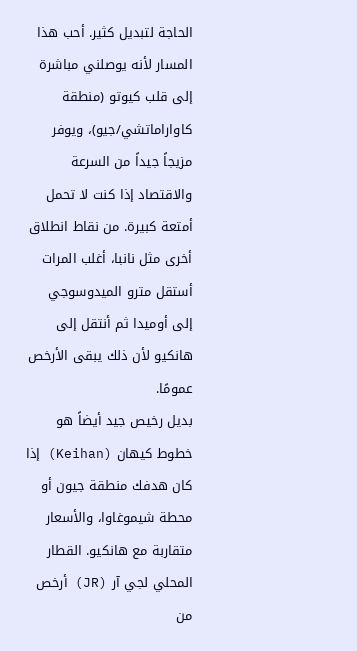الحاجة لتبديل كثير. أحب هذا المسار لأنه يوصلني مباشرة إلى قلب كيوتو (منطقة كاواراماتشي/جيو)، ويوفر مزيجاً جيداً من السرعة والاقتصاد إذا كنت لا تحمل أمتعة كبيرة. من نقاط انطلاق أخرى مثل نانبا، أغلب المرات أستقل مترو الميدوسوجي إلى أوميدا ثم أنتقل إلى هانكيو لأن ذلك يبقى الأرخص عمومًا.
بديل رخيص جيد أيضاً هو خطوط كيهان (Keihan) إذا كان هدفك منطقة جيون أو محطة شيموغاوا، والأسعار متقاربة مع هانكيو. القطار المحلي لجي آر (JR) أرخص من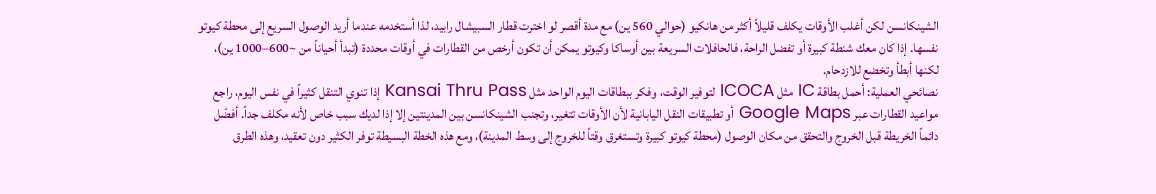الشينكانسن لكن أغلب الأوقات يكلف قليلاً أكثر من هانكيو (حوالي 560 ين) مع مدة أقصر لو اخترت قطار السبيشال رابيد، لذا أستخدمه عندما أريد الوصول السريع إلى محطة كيوتو نفسها. إذا كان معك شنطة كبيرة أو تفضل الراحة، فالحافلات السريعة بين أوساكا وكيوتو يمكن أن تكون أرخص من القطارات في أوقات محددة (تبدأ أحياناً من ~600–1000 ين)، لكنها أبطأ وتخضع للازدحام.
نصائحي العملية: أحمل بطاقة IC مثل ICOCA لتوفير الوقت، وفكر ببطاقات اليوم الواحد مثل Kansai Thru Pass إذا تنوي التنقل كثيراً في نفس اليوم، راجع مواعيد القطارات عبر Google Maps أو تطبيقات النقل اليابانية لأن الأوقات تتغير، وتجنب الشينكانسن بين المدينتين إلا إذا لديك سبب خاص لأنه مكلف جداً. أفضّل دائماً الخريطة قبل الخروج والتحقق من مكان الوصول (محطة كيوتو كبيرة وتستغرق وقتاً للخروج إلى وسط المدينة)، ومع هذه الخطة البسيطة توفر الكثير دون تعقيد، وهذه الطرق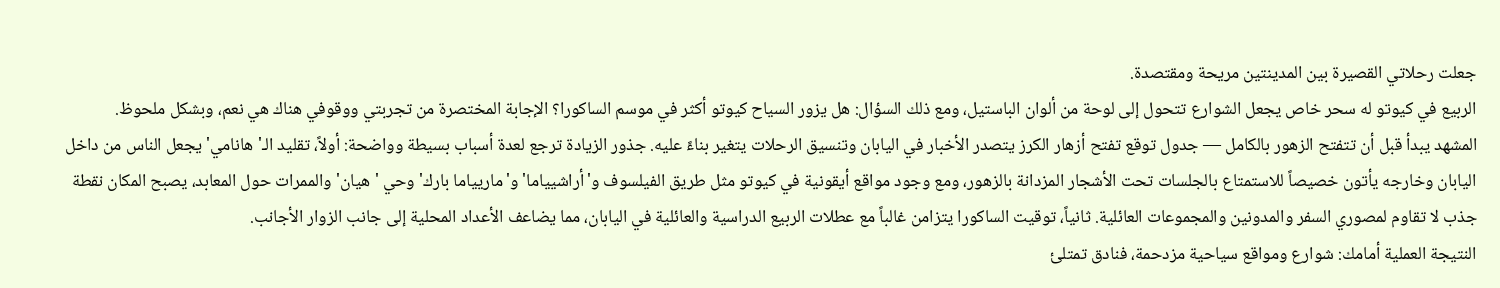جعلت رحلاتي القصيرة بين المدينتين مريحة ومقتصدة.
الربيع في كيوتو له سحر خاص يجعل الشوارع تتحول إلى لوحة من ألوان الباستيل، ومع ذلك السؤال: هل يزور السياح كيوتو أكثر في موسم الساكورا؟ الإجابة المختصرة من تجربتي ووقوفي هناك هي نعم، وبشكل ملحوظ.
المشهد يبدأ قبل أن تتفتح الزهور بالكامل — جدول توقع تفتح أزهار الكرز يتصدر الأخبار في اليابان وتنسيق الرحلات يتغير بناءً عليه. جذور الزيادة ترجع لعدة أسباب بسيطة وواضحة: أولاً، تقليد الـ'هانامي' يجعل الناس من داخل اليابان وخارجه يأتون خصيصاً للاستمتاع بالجلسات تحت الأشجار المزدانة بالزهور، ومع وجود مواقع أيقونية في كيوتو مثل طريق الفيلسوف و'أراشيياما' و'ماريياما بارك' وحي 'هيان' والممرات حول المعابد، يصبح المكان نقطة جذب لا تقاوم لمصوري السفر والمدونين والمجموعات العائلية. ثانياً، توقيت الساكورا يتزامن غالباً مع عطلات الربيع الدراسية والعائلية في اليابان، مما يضاعف الأعداد المحلية إلى جانب الزوار الأجانب.
النتيجة العملية أمامك: شوارع ومواقع سياحية مزدحمة، فنادق تمتلئ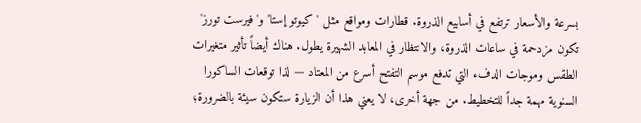بسرعة والأسعار ترتفع في أسابيع الذروة. قطارات ومواقع مثل 'كيوتو إستا' و'فيرست تورز' تكون مزدحمة في ساعات الذروة، والانتظار في المعابد الشهيرة يطول. هناك أيضاً تأثير متغيرات الطقس وموجات الدفء التي تدفع موسم التفتح أسرع من المعتاد — لذا توقعات الساكورا السنوية مهمة جداً للتخطيط. من جهة أخرى، لا يعني هذا أن الزيارة ستكون سيئة بالضرورة؛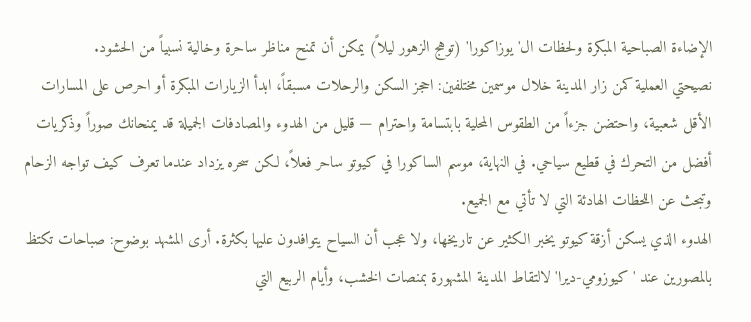الإضاءة الصباحية المبكرة ولحظات ال'يوزاكورا' (توهج الزهور ليلاً) يمكن أن تمنح مناظر ساحرة وخالية نسبياً من الحشود.
نصيحتي العملية كمن زار المدينة خلال موسمين مختلفين: احجز السكن والرحلات مسبقاً، ابدأ الزيارات المبكرة أو احرص على المسارات الأقل شعبية، واحتضن جزءاً من الطقوس المحلية بابتسامة واحترام — قليل من الهدوء والمصادفات الجميلة قد يمنحانك صوراً وذكريات أفضل من التحرك في قطيع سياحي. في النهاية، موسم الساكورا في كيوتو ساحر فعلاً، لكن سحره يزداد عندما تعرف كيف تواجه الزحام وتبحث عن اللحظات الهادئة التي لا تأتي مع الجميع.
الهدوء الذي يسكن أزقة كيوتو يخبر الكثير عن تاريخها، ولا عجب أن السياح يتوافدون عليها بكثرة. أرى المشهد بوضوح: صباحات تكتظ بالمصورين عند 'كيوزومي-ديرا' لالتقاط المدينة المشهورة بمنصات الخشب، وأيام الربيع التي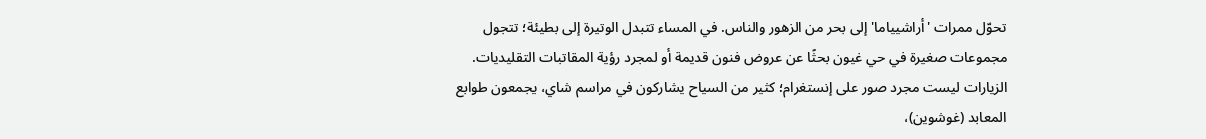تحوّل ممرات 'أراشيياما' إلى بحر من الزهور والناس. في المساء تتبدل الوتيرة إلى بطيئة؛ تتجول مجموعات صغيرة في حي غيون بحثًا عن عروض فنون قديمة أو لمجرد رؤية المقاتبات التقليديات.
الزيارات ليست مجرد صور على إنستغرام؛ كثير من السياح يشاركون في مراسم شاي، يجمعون طوابع المعابد (غوشوين)،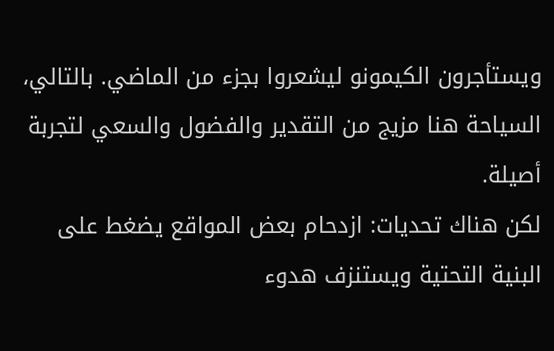ويستأجرون الكيمونو ليشعروا بجزء من الماضي. بالتالي، السياحة هنا مزيج من التقدير والفضول والسعي لتجربة أصيلة.
لكن هناك تحديات: ازدحام بعض المواقع يضغط على البنية التحتية ويستنزف هدوء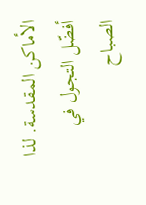الأماكن المقدسة. لذا أفضّل التجول في الصباح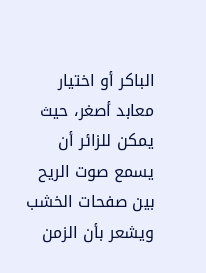الباكر أو اختيار معابد أصغر، حيث يمكن للزائر أن يسمع صوت الريح بين صفحات الخشب ويشعر بأن الزمن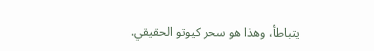يتباطأ، وهذا هو سحر كيوتو الحقيقي.